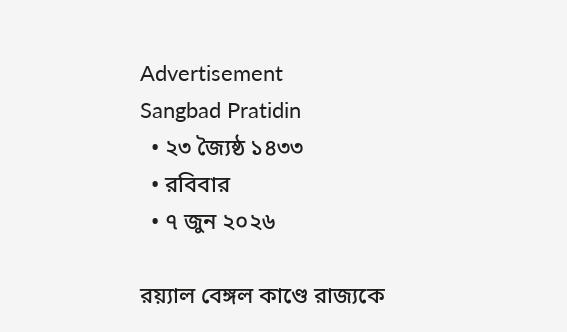Advertisement
Sangbad Pratidin
  • ২৩ জ্যৈষ্ঠ ১৪৩৩
  • রবিবার
  • ৭ জুন ২০২৬

রয়্যাল বেঙ্গল কাণ্ডে রাজ্যকে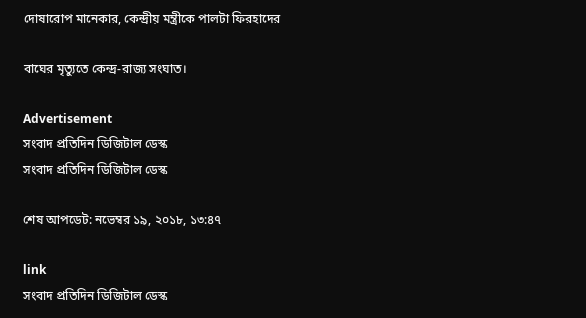দোষারোপ মানেকার, কেন্দ্রীয় মন্ত্রীকে পালটা ফিরহাদের

বাঘের মৃত্যুতে কেন্দ্র-রাজ্য সংঘাত।

Advertisement
সংবাদ প্রতিদিন ডিজিটাল ডেস্ক
সংবাদ প্রতিদিন ডিজিটাল ডেস্ক

শেষ আপডেট: নভেম্বর ১৯, ২০১৮, ১৩:৪৭

link
সংবাদ প্রতিদিন ডিজিটাল ডেস্ক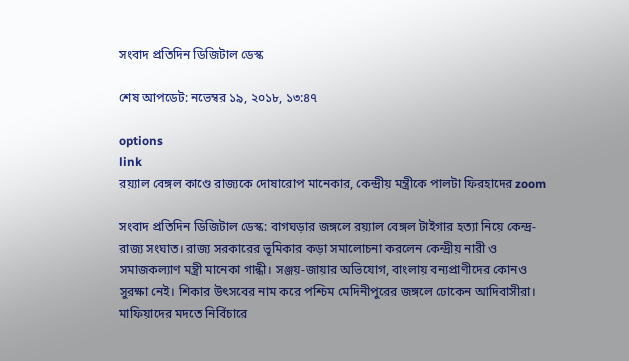সংবাদ প্রতিদিন ডিজিটাল ডেস্ক

শেষ আপডেট: নভেম্বর ১৯, ২০১৮, ১৩:৪৭

options
link
রয়্যাল বেঙ্গল কাণ্ডে রাজ্যকে দোষারোপ মানেকার, কেন্দ্রীয় মন্ত্রীকে পালটা ফিরহাদের zoom

সংবাদ প্রতিদিন ডিজিটাল ডেস্ক: বাগঘড়ার জঙ্গলে রয়্যাল বেঙ্গল টাইগার হত্যা নিয়ে কেন্দ্র-রাজ্য সংঘাত। রাজ্য সরকারের ভূমিকার কড়া সমালোচনা করলেন কেন্দ্রীয় নারী ও সমাজকল্যাণ মন্ত্রী মানেকা গান্ধী। সঞ্জয়-জায়ার অভিযোগ, বাংলায় বন্যপ্রাণীদের কোনও সুরক্ষা নেই। শিকার উৎসবের নাম করে পশ্চিম মেদিনীপুরের জঙ্গলে ঢোকেন আদিবাসীরা। মাফিয়াদের মদতে নির্বিচারে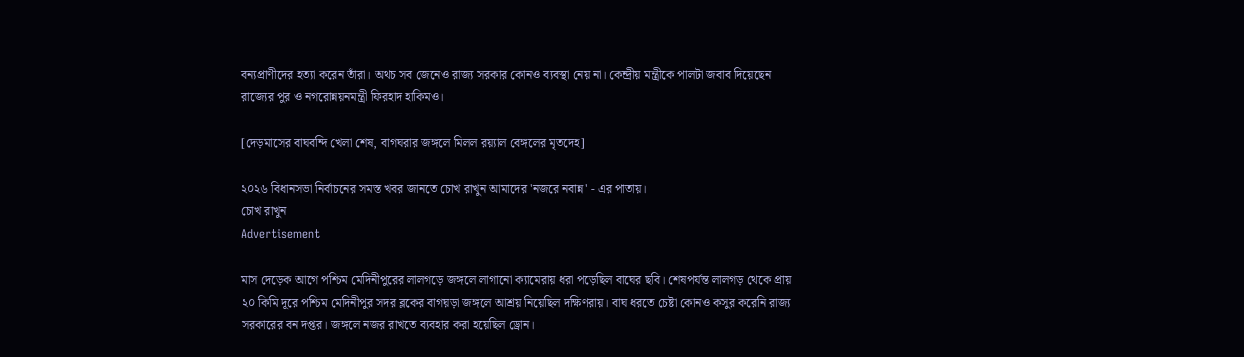বন্যপ্রাণীদের হত্যা করেন তাঁরা। অথচ সব জেনেও রাজ্য সরকার কোনও ব্যবস্থা নেয় না। কেন্দ্রীয় মন্ত্রীকে পালটা জবাব দিয়েছেন রাজ্যের পুর ও নগরোন্নয়নমন্ত্রী ফিরহাদ হাকিমও।

[দেড়মাসের বাঘবন্দি খেলা শেষ, বাগঘরার জঙ্গলে মিলল রয়্যাল বেঙ্গলের মৃতদেহ]

২০২৬ বিধানসভা নির্বাচনের সমস্ত খবর জানতে চোখ রাখুন আমাদের 'নজরে নবান্ন' - এর পাতায়।
চোখ রাখুন
Advertisement

মাস দেড়েক আগে পশ্চিম মেদিনীপুরের লালগড়ে জঙ্গলে লাগানো ক্যামেরায় ধরা পড়েছিল বাঘের ছবি। শেষপর্যন্ত লালগড় থেকে প্রায় ২০ কিমি দূরে পশ্চিম মেদিনীপুর সদর ব্লকের বাগঘ়ড়া জঙ্গলে আশ্রয় নিয়েছিল দক্ষিণরায়। বাঘ ধরতে চেষ্টা কোনও কসুর করেনি রাজ্য সরকারের বন দপ্তর। জঙ্গলে নজর রাখতে ব্যবহার করা হয়েছিল ড্রোন।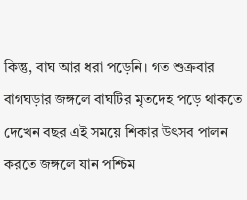কিন্তু, বাঘ আর ধরা পড়েনি। গত শুক্রবার বাগঘড়ার জঙ্গলে বাঘটির মৃতদেহ পড়ে থাকতে দেখেন বছর এই সময়ে শিকার উৎসব পালন করতে জঙ্গলে যান পশ্চিম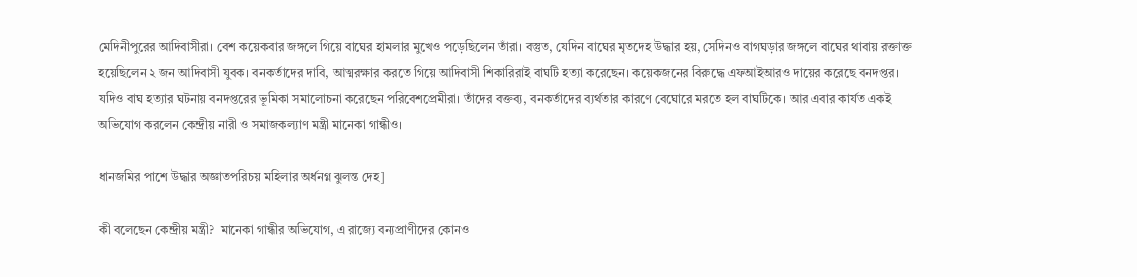মেদিনীপুরের আদিবাসীরা। বেশ কয়েকবার জঙ্গলে গিয়ে বাঘের হামলার মুখেও পড়েছিলেন তাঁরা। বস্তুত, যেদিন বাঘের মৃতদেহ উদ্ধার হয়, সেদিনও বাগঘড়ার জঙ্গলে বাঘের থাবায় রক্তাক্ত হয়েছিলেন ২ জন আদিবাসী যুবক। বনকর্তাদের দাবি, আত্মরক্ষার করতে গিয়ে আদিবাসী শিকারিরাই বাঘটি হত্যা করেছেন। কয়েকজনের বিরুদ্ধে এফআইআরও দায়ের করেছে বনদপ্তর। যদিও বাঘ হত্যার ঘটনায় বনদপ্তরের ভূমিকা সমালোচনা করেছেন পরিবেশপ্রেমীরা। তাঁদের বক্তব্য, বনকর্তাদের ব্যর্থতার কারণে বেঘোরে মরতে হল বাঘটিকে। আর এবার কার্যত একই অভিযোগ করলেন কেন্দ্রীয় নারী ও সমাজকল্যাণ মন্ত্রী মানেকা গান্ধীও।

ধানজমির পাশে উদ্ধার অজ্ঞাতপরিচয় মহিলার অর্ধনগ্ন ঝুলন্ত দেহ]

কী বলেছেন কেন্দ্রীয় মন্ত্রী?  মানেকা গান্ধীর অভিযোগ, এ রাজ্যে বন্যপ্রাণীদের কোনও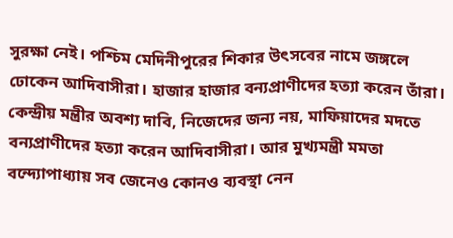সুরক্ষা নেই। পশ্চিম মেদিনীপুরের শিকার উৎসবের নামে জঙ্গলে ঢোকেন আদিবাসীরা। হাজার হাজার বন্যপ্রাণীদের হত্যা করেন তাঁরা। কেন্দ্রীয় মন্ত্রীর অবশ্য দাবি, নিজেদের জন্য নয়, মাফিয়াদের মদতে বন্যপ্রাণীদের হত্যা করেন আদিবাসীরা। আর মুখ্যমন্ত্রী মমতা বন্দ্যোপাধ্যায় সব জেনেও কোনও ব্যবস্থা নেন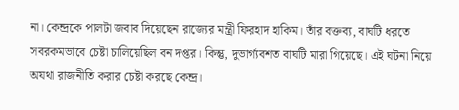না। কেন্দ্রকে পালটা জবাব দিয়েছেন রাজ্যের মন্ত্রী ফিরহাদ হাকিম। তাঁর বক্তব্য, বাঘটি ধরতে সবরকমভাবে চেষ্টা চালিয়েছিল বন দপ্তর। কিন্তু, দুভার্গ্যবশত বাঘটি মারা গিয়েছে। এই ঘটনা নিয়ে অযথা রাজনীতি করার চেষ্টা করছে কেন্দ্র।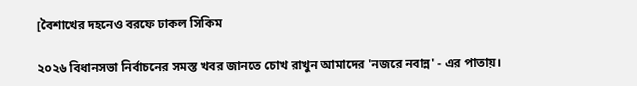[বৈশাখের দহনেও বরফে ঢাকল সিকিম

২০২৬ বিধানসভা নির্বাচনের সমস্ত খবর জানতে চোখ রাখুন আমাদের 'নজরে নবান্ন' - এর পাতায়।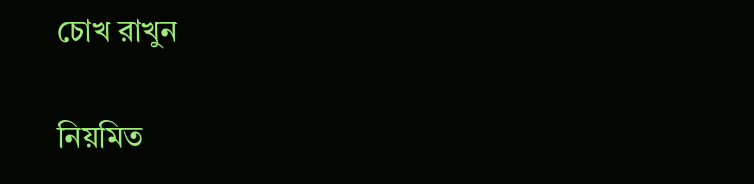চোখ রাখুন

নিয়মিত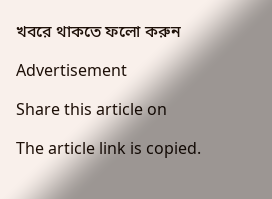খবরে থাকতে ফলো করুন

Advertisement

Share this article on

The article link is copied.